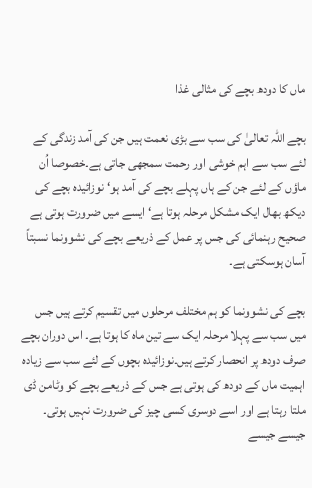ماں کا دودھ بچے کی مثالی غذا

بچے اللہ تعالیٰ کی سب سے بڑی نعمت ہیں جن کی آمد زندگی کے لئے سب سے اہم خوشی اور رحمت سمجھی جاتی ہے۔خصوصا اُن ماؤں کے لئے جن کے ہاں پہلے بچے کی آمد ہو‘ نوزائیدہ بچے کی دیکھ بھال ایک مشکل مرحلہ ہوتا ہے‘ ایسے میں ضرورت ہوتی ہے صحیح رہنمائی کی جس پر عمل کے ذریعے بچے کی نشوونما نسبتاً آسان ہوسکتی ہے۔

بچے کی نشوونما کو ہم مختلف مرحلوں میں تقسیم کرتے ہیں جس میں سب سے پہلا مرحلہ ایک سے تین ماہ کا ہوتا ہے۔ اس دوران بچے صرف دودھ پر انحصار کرتے ہیں۔نوزائیدہ بچوں کے لئے سب سے زیادہ اہمیت ماں کے دودھ کی ہوتی ہے جس کے ذریعے بچے کو وٹامن ڈی ملتا رہتا ہے اور اسے دوسری کسی چیز کی ضرورت نہیں ہوتی۔ جیسے جیسے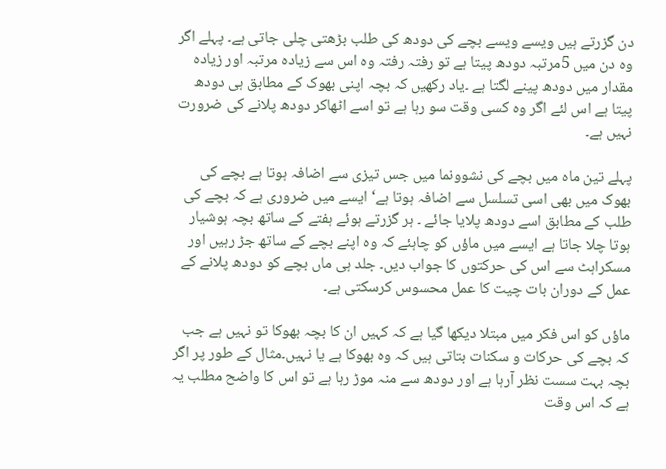دن گزرتے ہیں ویسے ویسے بچے کی دودھ کی طلب بڑھتی چلی جاتی ہے۔ پہلے اگر وہ دن میں 5مرتبہ دودھ پیتا ہے تو رفتہ رفتہ وہ اس سے زیادہ مرتبہ اور زیادہ مقدار میں دودھ پینے لگتا ہے ۔یاد رکھیں کہ بچہ اپنی بھوک کے مطابق ہی دودھ پیتا ہے اس لئے اگر وہ کسی وقت سو رہا ہے تو اسے اٹھاکر دودھ پلانے کی ضرورت نہیں ہے۔

پہلے تین ماہ میں بچے کی نشوونما میں جس تیزی سے اضافہ ہوتا ہے بچے کی بھوک میں بھی اسی تسلسل سے اضافہ ہوتا ہے‘ ایسے میں ضروری ہے کہ بچے کی طلب کے مطابق اسے دودھ پلایا جائے ۔ ہر گزرتے ہوئے ہفتے کے ساتھ بچہ ہوشیار ہوتا چلا جاتا ہے ایسے میں ماؤں کو چاہئے کہ وہ اپنے بچے کے ساتھ جڑ رہیں اور مسکراہٹ سے اس کی حرکتوں کا جواب دیں۔ جلد ہی ماں بچے کو دودھ پلانے کے عمل کے دوران بات چیت کا عمل محسوس کرسکتی ہے۔

ماؤں کو اس فکر میں مبتلا دیکھا گیا ہے کہ کہیں ان کا بچہ بھوکا تو نہیں ہے جب کہ بچے کی حرکات و سکنات بتاتی ہیں کہ وہ بھوکا ہے یا نہیں۔مثال کے طور پر اگر بچہ بہت سست نظر آرہا ہے اور دودھ سے منہ موڑ رہا ہے تو اس کا واضح مطلب یہ ہے کہ اس وقت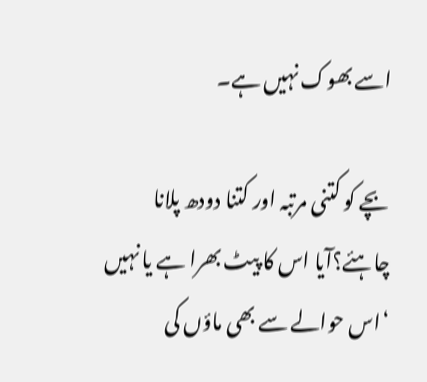اسے بھوک نہیں ہے۔

بچے کو کتنی مرتبہ اور کتنا دودھ پلانا چاہئے؟آیا اس کا پیٹ بھرا ہے یا نہیں ‘اس حوالے سے بھی ماؤں کی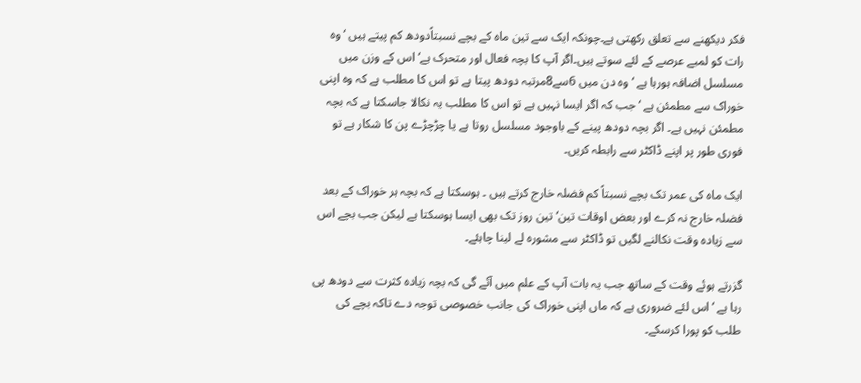فکر دیکھنے سے تعلق رکھتی ہے۔چونکہ ایک سے تین ماہ کے بچے نسبتاًدودھ کم پیتے ہیں ‘وہ رات کو لمبے عرصے کے لئے سوتے ہیں۔اگر آپ کا بچہ فعال اور متحرک ہے‘ اس کے وزن میں مسلسل اضافہ ہورہا ہے ‘ وہ دن میں 6سے8مرتبہ دودھ پیتا ہے تو اس کا مطلب ہے کہ وہ اپنی خوراک سے مطمئن ہے ‘جب کہ اگر ایسا نہیں ہے تو اس کا مطلب یہ نکالا جاسکتا ہے کہ بچہ مطمئن نہیں ہے۔ اگر بچہ دودھ پینے کے باوجود مسلسل روتا ہے یا چڑچڑے پن کا شکار ہے تو فوری طور پر اپنے ڈاکٹر سے رابطہ کریں۔

ایک ماہ کی عمر تک بچے نسبتاً کم فضلہ خارج کرتے ہیں ۔ ہوسکتا ہے کہ بچہ ہر خوراک کے بعد فضلہ خارج نہ کرے اور بعض اوقات تین‘ تین روز تک بھی ایسا ہوسکتا ہے لیکن جب بچے اس سے زیادہ وقت نکالنے لگیں تو ڈاکٹر سے مشورہ لے لینا چاہئے۔

گزرتے ہوئے وقت کے ساتھ جب یہ بات آپ کے علم میں آئے گی کہ بچہ زیادہ کثرت سے دودھ پی رہا ہے ‘اس لئے ضروری ہے کہ ماں اپنی خوراک کی جانب خصوصی توجہ دے تاکہ بچے کی طلب کو پورا کرسکے۔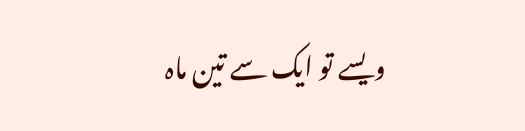ویسے تو ایک سے تین ماہ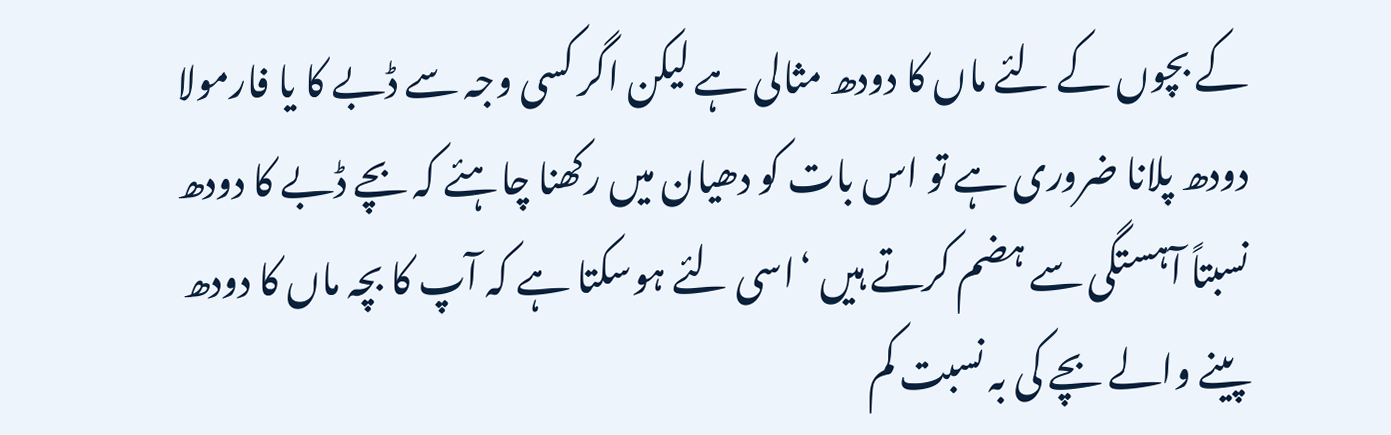کے بچوں کے لئے ماں کا دودھ مثالی ہے لیکن اگر کسی وجہ سے ڈبے کا یا فارمولا دودھ پلانا ضروری ہے تو اس بات کو دھیان میں رکھنا چاہئے کہ بچے ڈبے کا دودھ نسبتاً آہستگی سے ہضم کرتے ہیں ‘اسی لئے ہوسکتا ہے کہ آپ کا بچہ ماں کا دودھ پینے والے بچے کی بہ نسبت کم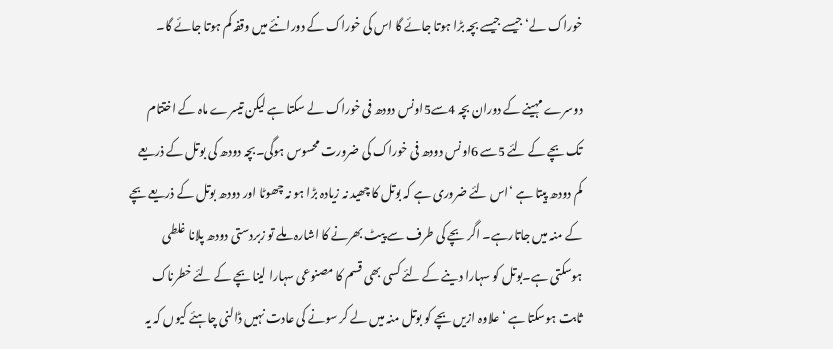خوراک لے‘جیسے جیسے بچہ بڑا ہوتا جائے گا اس کی خوراک کے دورانئے میں وقفہ کم ہوتا جائے گا۔

دوسرے مہینے کے دوران بچہ 4سے5اونس دودھ فی خوراک لے سکتا ہے لیکن تیسرے ماہ کے اختتام تک بچے کے لئے 5سے 6اونس دودھ فی خوراک کی ضرورت محسوس ہوگی۔بچہ دودھ کی بوتل کے ذریعے کم دودھ پیتا ہے ‘اس لئے ضروری ہے کہ بوتل کا چھید نہ زیادہ بڑا ہو نہ چھوٹا اور دودھ بوتل کے ذریعے بچے کے منہ میں جاتارہے۔ اگر بچے کی طرف سے پیٹ بھرنے کا اشارہ ملے تو زبردستی دودھ پلانا غلطی ہوسکتی ہے۔بوتل کو سہارا دینے کے لئے کسی بھی قسم کا مصنوعی سہارا لینا بچے کے لئے خطرناک ثابت ہوسکتا ہے ‘علاوہ ازیں بچے کو بوتل منہ میں لے کر سونے کی عادت نہیں ڈالنی چاہئے کیوں کہ یہ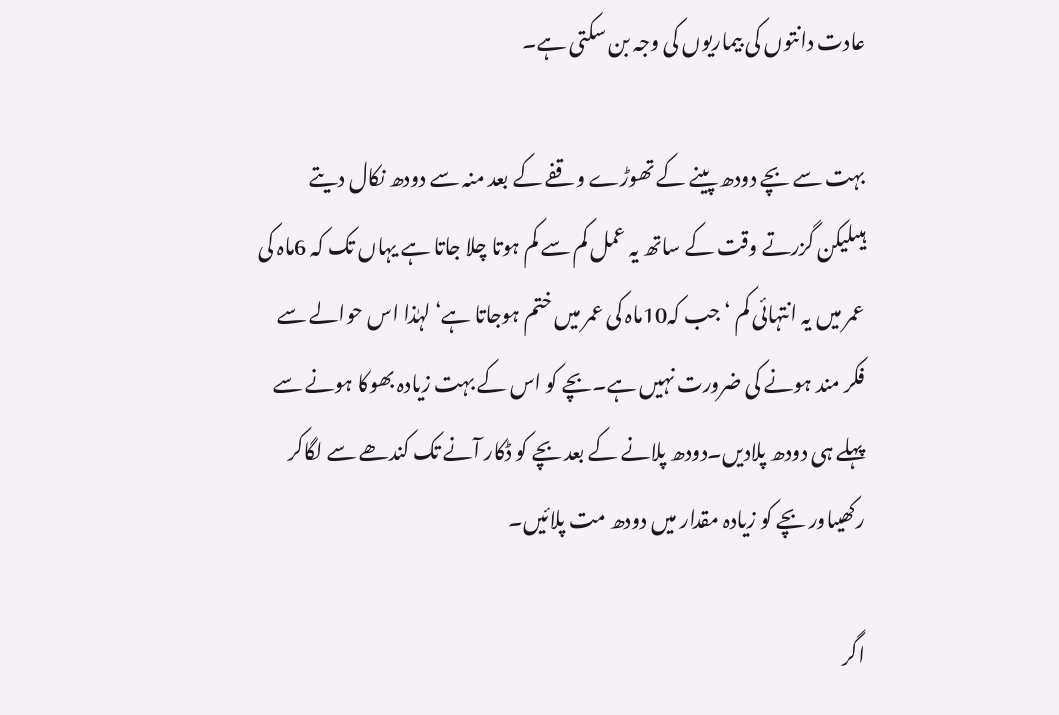عادت دانتوں کی بیماریوں کی وجہ بن سکتی ہے۔

بہت سے بچے دودھ پینے کے تھوڑے وقفے کے بعد منہ سے دودھ نکال دیتے ہیںلیکن گزرتے وقت کے ساتھ یہ عمل کم سے کم ہوتا چلا جاتا ہے یہاں تک کہ 6ماہ کی عمر میں یہ انتہائی کم ‘جب کہ10ماہ کی عمر میں ختم ہوجاتا ہے‘ لہٰذا اس حوالے سے فکر مند ہونے کی ضرورت نہیں ہے۔بچے کو اس کے بہت زیادہ بھوکا ہونے سے پہلے ہی دودھ پلادیں۔دودھ پلانے کے بعد بچے کو ڈکار آنے تک کندھے سے لگاکر رکھیںاور بچے کو زیادہ مقدار میں دودھ مت پلائیں۔

اگر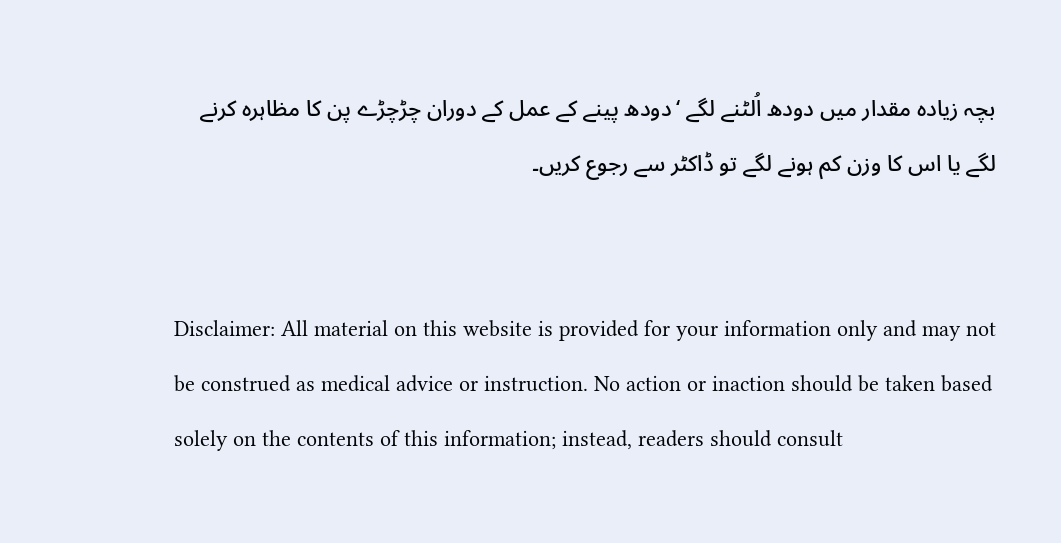بچہ زیادہ مقدار میں دودھ اُلٹنے لگے ‘دودھ پینے کے عمل کے دوران چڑچڑے پن کا مظاہرہ کرنے لگے یا اس کا وزن کم ہونے لگے تو ڈاکٹر سے رجوع کریں۔


Disclaimer: All material on this website is provided for your information only and may not be construed as medical advice or instruction. No action or inaction should be taken based solely on the contents of this information; instead, readers should consult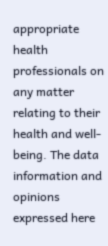appropriate health professionals on any matter relating to their health and well-being. The data information and opinions expressed here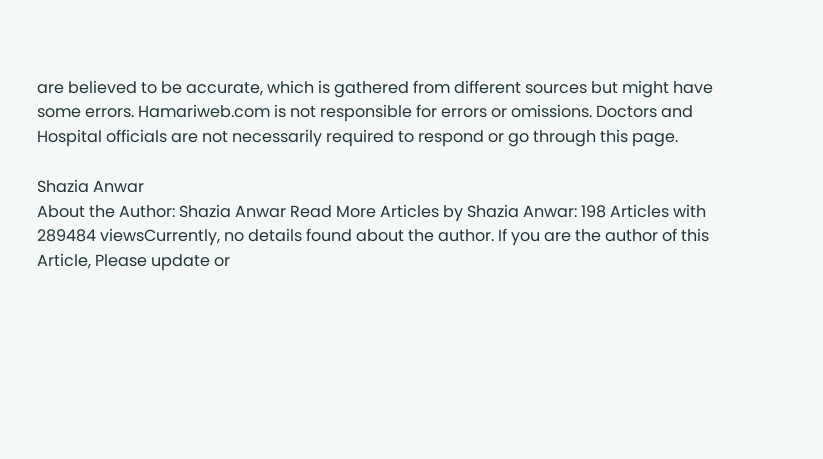are believed to be accurate, which is gathered from different sources but might have some errors. Hamariweb.com is not responsible for errors or omissions. Doctors and Hospital officials are not necessarily required to respond or go through this page.

Shazia Anwar
About the Author: Shazia Anwar Read More Articles by Shazia Anwar: 198 Articles with 289484 viewsCurrently, no details found about the author. If you are the author of this Article, Please update or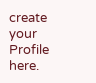create your Profile here.